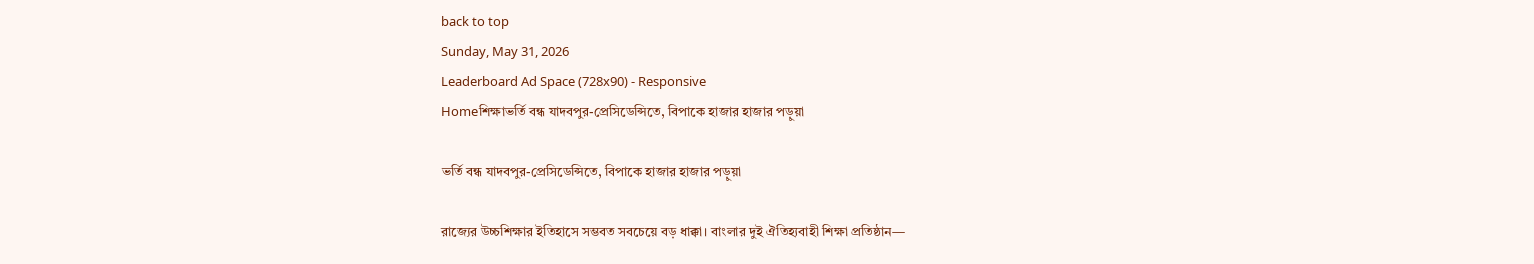back to top
Sunday, May 31, 2026
Leaderboard Ad Space (728x90) - Responsive
Homeশিক্ষাভর্তি বন্ধ যাদবপুর-প্রেসিডেন্সিতে, বিপাকে হাজার হাজার পড়ুয়া

ভর্তি বন্ধ যাদবপুর-প্রেসিডেন্সিতে, বিপাকে হাজার হাজার পড়ুয়া

রাজ্যের উচ্চশিক্ষার ইতিহাসে সম্ভবত সবচেয়ে বড় ধাক্কা। বাংলার দুই ঐতিহ্যবাহী শিক্ষা প্রতিষ্ঠান—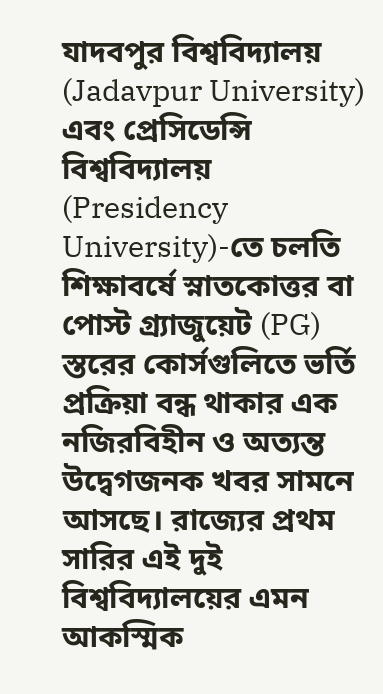যাদবপুর বিশ্ববিদ্যালয় (Jadavpur University) এবং প্রেসিডেন্সি বিশ্ববিদ্যালয় (Presidency University)-তে চলতি শিক্ষাবর্ষে স্নাতকোত্তর বা পোস্ট গ্র্যাজুয়েট (PG) স্তরের কোর্সগুলিতে ভর্তি প্রক্রিয়া বন্ধ থাকার এক নজিরবিহীন ও অত্যন্ত উদ্বেগজনক খবর সামনে আসছে। রাজ্যের প্রথম সারির এই দুই বিশ্ববিদ্যালয়ের এমন আকস্মিক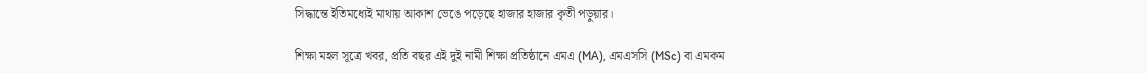সিদ্ধান্তে ইতিমধ্যেই মাথায় আকাশ ভেঙে পড়েছে হাজার হাজার কৃতী পড়ুয়ার।

শিক্ষা মহল সূত্রে খবর, প্রতি বছর এই দুই নামী শিক্ষা প্রতিষ্ঠানে এমএ (MA), এমএসসি (MSc) বা এমকম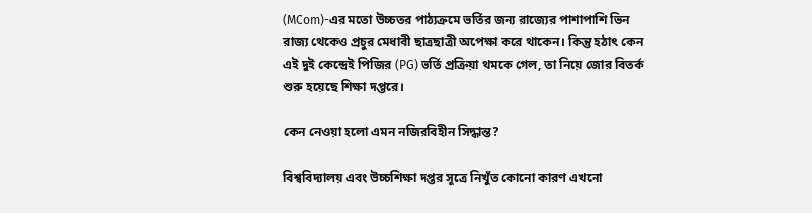(MCom)-এর মতো উচ্চতর পাঠ্যক্রমে ভর্তির জন্য রাজ্যের পাশাপাশি ভিন রাজ্য থেকেও প্রচুর মেধাবী ছাত্রছাত্রী অপেক্ষা করে থাকেন। কিন্তু হঠাৎ কেন এই দুই কেন্দ্রেই পিজির (PG) ভর্তি প্রক্রিয়া থমকে গেল, তা নিয়ে জোর বিতর্ক শুরু হয়েছে শিক্ষা দপ্তরে।

কেন নেওয়া হলো এমন নজিরবিহীন সিদ্ধান্ত?

বিশ্ববিদ্যালয় এবং উচ্চশিক্ষা দপ্তর সূত্রে নিখুঁত কোনো কারণ এখনো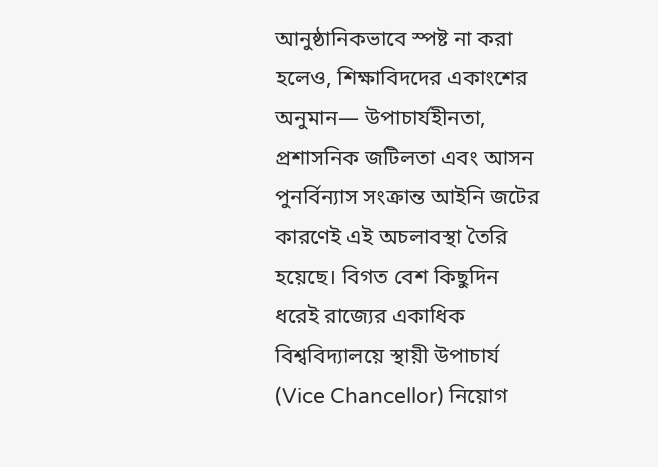আনুষ্ঠানিকভাবে স্পষ্ট না করা হলেও, শিক্ষাবিদদের একাংশের অনুমান— উপাচার্যহীনতা, প্রশাসনিক জটিলতা এবং আসন পুনর্বিন্যাস সংক্রান্ত আইনি জটের কারণেই এই অচলাবস্থা তৈরি হয়েছে। বিগত বেশ কিছুদিন ধরেই রাজ্যের একাধিক বিশ্ববিদ্যালয়ে স্থায়ী উপাচার্য (Vice Chancellor) নিয়োগ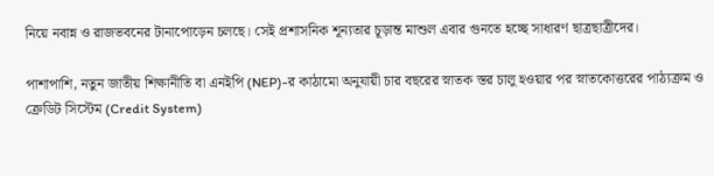নিয়ে নবান্ন ও রাজভবনের টানাপোড়েন চলছে। সেই প্রশাসনিক শূন্যতার চূড়ান্ত মাশুল এবার গুনতে হচ্ছে সাধারণ ছাত্রছাত্রীদের।

পাশাপাশি, নতুন জাতীয় শিক্ষানীতি বা এনইপি (NEP)-র কাঠামো অনুযায়ী চার বছরের স্নাতক স্তর চালু হওয়ার পর স্নাতকোত্তরের পাঠ্যক্রম ও ক্রেডিট সিস্টেম (Credit System)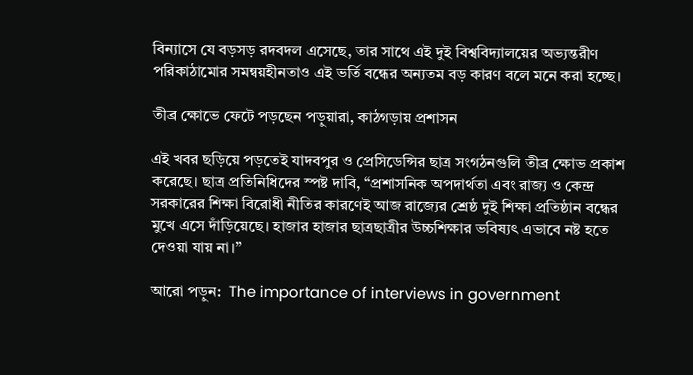বিন্যাসে যে বড়সড় রদবদল এসেছে, তার সাথে এই দুই বিশ্ববিদ্যালয়ের অভ্যন্তরীণ পরিকাঠামোর সমন্বয়হীনতাও এই ভর্তি বন্ধের অন্যতম বড় কারণ বলে মনে করা হচ্ছে।

তীব্র ক্ষোভে ফেটে পড়ছেন পড়ুয়ারা, কাঠগড়ায় প্রশাসন

এই খবর ছড়িয়ে পড়তেই যাদবপুর ও প্রেসিডেন্সির ছাত্র সংগঠনগুলি তীব্র ক্ষোভ প্রকাশ করেছে। ছাত্র প্রতিনিধিদের স্পষ্ট দাবি, “প্রশাসনিক অপদার্থতা এবং রাজ্য ও কেন্দ্র সরকারের শিক্ষা বিরোধী নীতির কারণেই আজ রাজ্যের শ্রেষ্ঠ দুই শিক্ষা প্রতিষ্ঠান বন্ধের মুখে এসে দাঁড়িয়েছে। হাজার হাজার ছাত্রছাত্রীর উচ্চশিক্ষার ভবিষ্যৎ এভাবে নষ্ট হতে দেওয়া যায় না।”

আরো পড়ুন:  The importance of interviews in government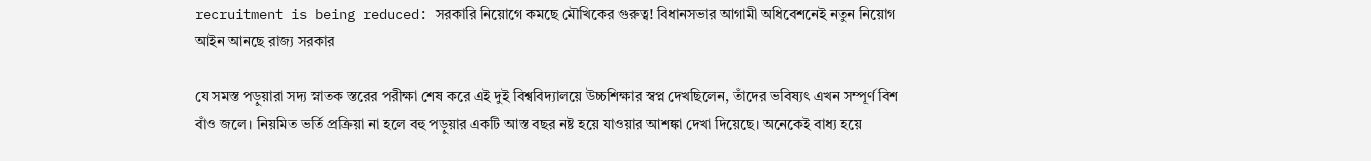recruitment is being reduced: সরকারি নিয়োগে কমছে মৌখিকের গুরুত্ব! বিধানসভার আগামী অধিবেশনেই নতুন নিয়োগ আইন আনছে রাজ্য সরকার

যে সমস্ত পড়ুয়ারা সদ্য স্নাতক স্তরের পরীক্ষা শেষ করে এই দুই বিশ্ববিদ্যালয়ে উচ্চশিক্ষার স্বপ্ন দেখছিলেন, তাঁদের ভবিষ্যৎ এখন সম্পূর্ণ বিশ বাঁও জলে। নিয়মিত ভর্তি প্রক্রিয়া না হলে বহু পড়ুয়ার একটি আস্ত বছর নষ্ট হয়ে যাওয়ার আশঙ্কা দেখা দিয়েছে। অনেকেই বাধ্য হয়ে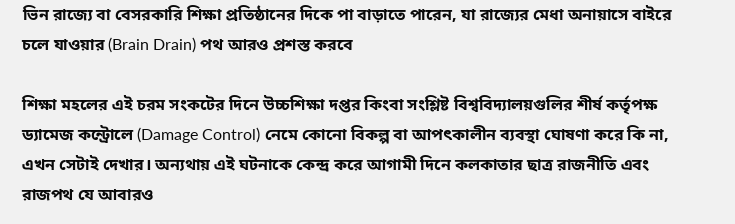ভিন রাজ্যে বা বেসরকারি শিক্ষা প্রতিষ্ঠানের দিকে পা বাড়াতে পারেন, যা রাজ্যের মেধা অনায়াসে বাইরে চলে যাওয়ার (Brain Drain) পথ আরও প্রশস্ত করবে

শিক্ষা মহলের এই চরম সংকটের দিনে উচ্চশিক্ষা দপ্তর কিংবা সংশ্লিষ্ট বিশ্ববিদ্যালয়গুলির শীর্ষ কর্তৃপক্ষ ড্যামেজ কন্ট্রোলে (Damage Control) নেমে কোনো বিকল্প বা আপৎকালীন ব্যবস্থা ঘোষণা করে কি না, এখন সেটাই দেখার। অন্যথায় এই ঘটনাকে কেন্দ্র করে আগামী দিনে কলকাতার ছাত্র রাজনীতি এবং রাজপথ যে আবারও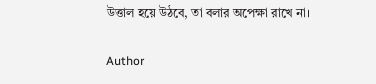উত্তাল হয়ে উঠবে, তা বলার অপেক্ষা রাখে না।

Author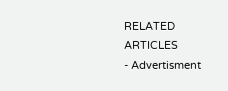RELATED ARTICLES
- Advertisment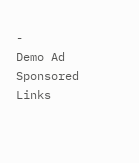-
Demo Ad
Sponsored Links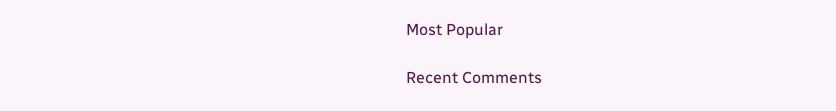Most Popular

Recent Comments